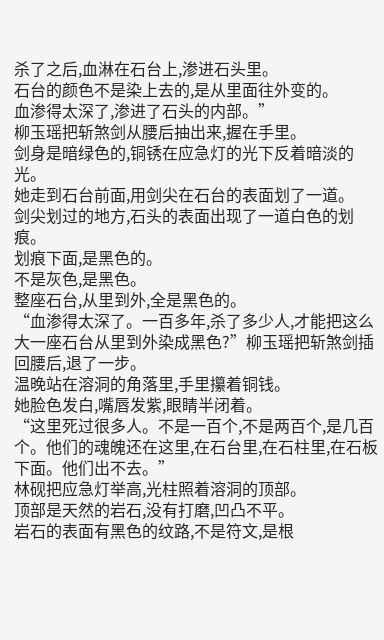杀了之后,血淋在石台上,渗进石头里。
石台的颜色不是染上去的,是从里面往外变的。
血渗得太深了,渗进了石头的内部。”
柳玉瑶把斩煞剑从腰后抽出来,握在手里。
剑身是暗绿色的,铜锈在应急灯的光下反着暗淡的光。
她走到石台前面,用剑尖在石台的表面划了一道。
剑尖划过的地方,石头的表面出现了一道白色的划痕。
划痕下面,是黑色的。
不是灰色,是黑色。
整座石台,从里到外,全是黑色的。
“血渗得太深了。一百多年,杀了多少人,才能把这么大一座石台从里到外染成黑色?”柳玉瑶把斩煞剑插回腰后,退了一步。
温晚站在溶洞的角落里,手里攥着铜钱。
她脸色发白,嘴唇发紫,眼睛半闭着。
“这里死过很多人。不是一百个,不是两百个,是几百个。他们的魂魄还在这里,在石台里,在石柱里,在石板下面。他们出不去。”
林砚把应急灯举高,光柱照着溶洞的顶部。
顶部是天然的岩石,没有打磨,凹凸不平。
岩石的表面有黑色的纹路,不是符文,是根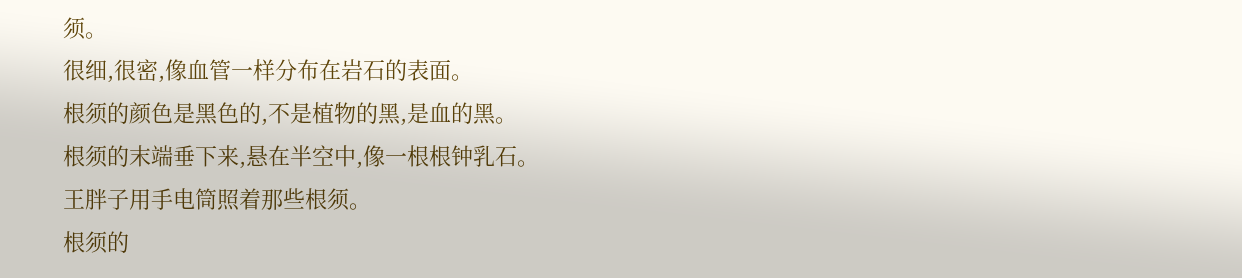须。
很细,很密,像血管一样分布在岩石的表面。
根须的颜色是黑色的,不是植物的黑,是血的黑。
根须的末端垂下来,悬在半空中,像一根根钟乳石。
王胖子用手电筒照着那些根须。
根须的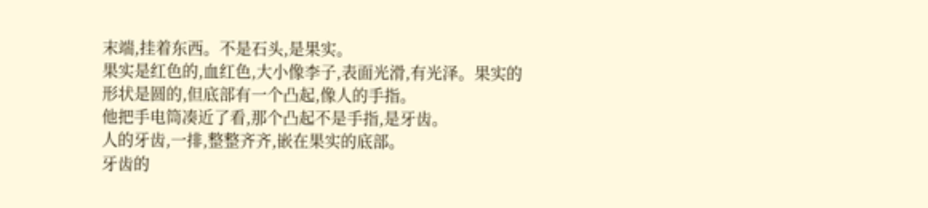末端,挂着东西。不是石头,是果实。
果实是红色的,血红色,大小像李子,表面光滑,有光泽。果实的形状是圆的,但底部有一个凸起,像人的手指。
他把手电筒凑近了看,那个凸起不是手指,是牙齿。
人的牙齿,一排,整整齐齐,嵌在果实的底部。
牙齿的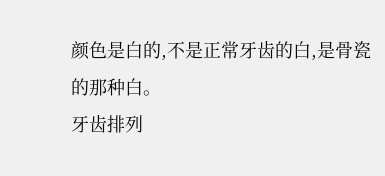颜色是白的,不是正常牙齿的白,是骨瓷的那种白。
牙齿排列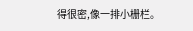得很密,像一排小栅栏。